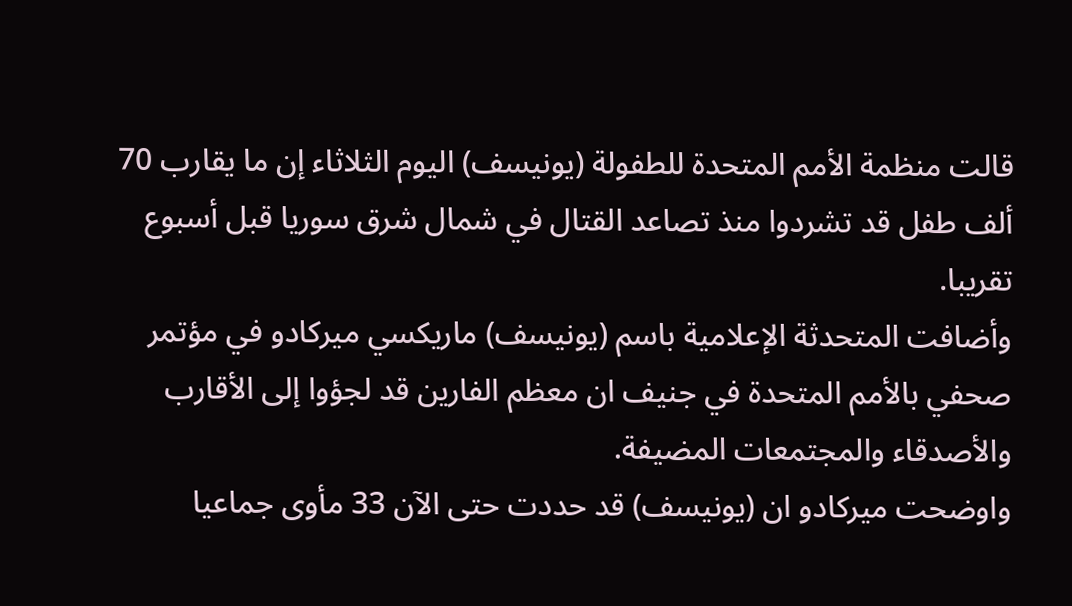قالت منظمة الأمم المتحدة للطفولة (يونيسف) اليوم الثلاثاء إن ما يقارب 70 ألف طفل قد تشردوا منذ تصاعد القتال في شمال شرق سوريا قبل أسبوع تقريبا.
وأضافت المتحدثة الإعلامية باسم (يونيسف) ماريكسي ميركادو في مؤتمر صحفي بالأمم المتحدة في جنيف ان معظم الفارين قد لجؤوا إلى الأقارب والأصدقاء والمجتمعات المضيفة.
واوضحت ميركادو ان (يونيسف) قد حددت حتى الآن 33 مأوى جماعيا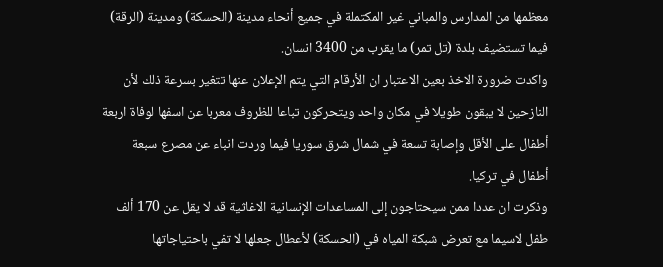معظمها من المدارس والمباني غير المكتملة في جميع أنحاء مدينة (الحسكة) ومدينة (الرقة) فيما تستضيف بلدة (تل تمر) ما يقرب من 3400 انسان.
واكدت ضرورة الاخذ بعين الاعتبار ان الأرقام التي يتم الإعلان عنها تتغير بسرعة ذلك لأن النازحين لا يبقون طويلا في مكان واحد ويتحركون تباعا للظروف معربا عن اسفها لوفاة اربعة أطفال على الأقل وإصابة تسعة في شمال شرق سوريا فيما وردت انباء عن مصرع سبعة أطفال في تركيا.
وذكرت ان عددا ممن سيحتاجون إلى المساعدات الإنسانية الاغاثية قد لا يقل عن 170 ألف طفل لاسيما مع تعرض شبكة المياه في (الحسكة) لأعطال جعلها لا تفي باحتياجاتها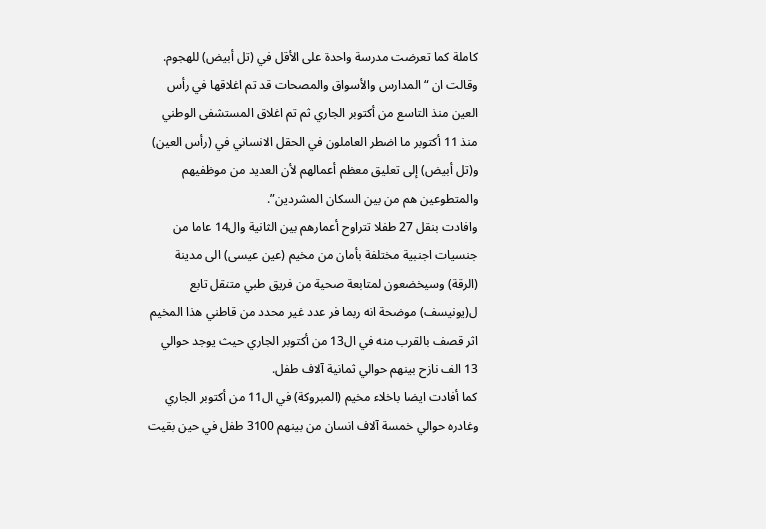كاملة كما تعرضت مدرسة واحدة على الأقل في (تل أبيض) للهجوم.
وقالت ان “المدارس والأسواق والمصحات قد تم اغلاقها في رأس العين منذ التاسع من أكتوبر الجاري ثم تم اغلاق المستشفى الوطني منذ 11 أكتوبر ما اضطر العاملون في الحقل الانساني في (رأس العين) و(تل أبيض) إلى تعليق معظم أعمالهم لأن العديد من موظفيهم والمتطوعين هم من بين السكان المشردين”.
وافادت بنقل 27 طفلا تتراوح أعمارهم بين الثانية وال14 عاما من جنسيات اجنبية مختلفة بأمان من مخيم (عين عيسى) الى مدينة (الرقة) وسيخضعون لمتابعة صحية من فريق طبي متنقل تابع ل(يونيسف) موضحة انه ربما فر عدد غير محدد من قاطني هذا المخيم اثر قصف بالقرب منه في ال13 من أكتوبر الجاري حيث يوجد حوالي 13 الف نازح بينهم حوالي ثمانية آلاف طفل.
كما أفادت ايضا باخلاء مخيم (المبروكة) في ال11 من أكتوبر الجاري وغادره حوالي خمسة آلاف انسان من بينهم 3100 طفل في حين بقيت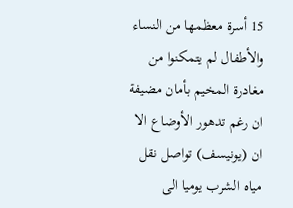15 أسرة معظمها من النساء والأطفال لم يتمكنوا من مغادرة المخيم بأمان مضيفة ان رغم تدهور الأوضاع الا ان (يونيسف) تواصل نقل مياه الشرب يوميا الى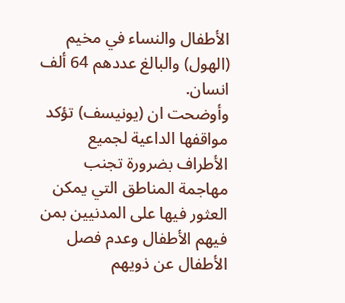الأطفال والنساء في مخيم (الهول) والبالغ عددهم 64 ألف انسان.
وأوضحت ان (يونيسف) تؤكد مواقفها الداعية لجميع الأطراف بضرورة تجنب مهاجمة المناطق التي يمكن العثور فيها على المدنيين بمن فيهم الأطفال وعدم فصل الأطفال عن ذويهم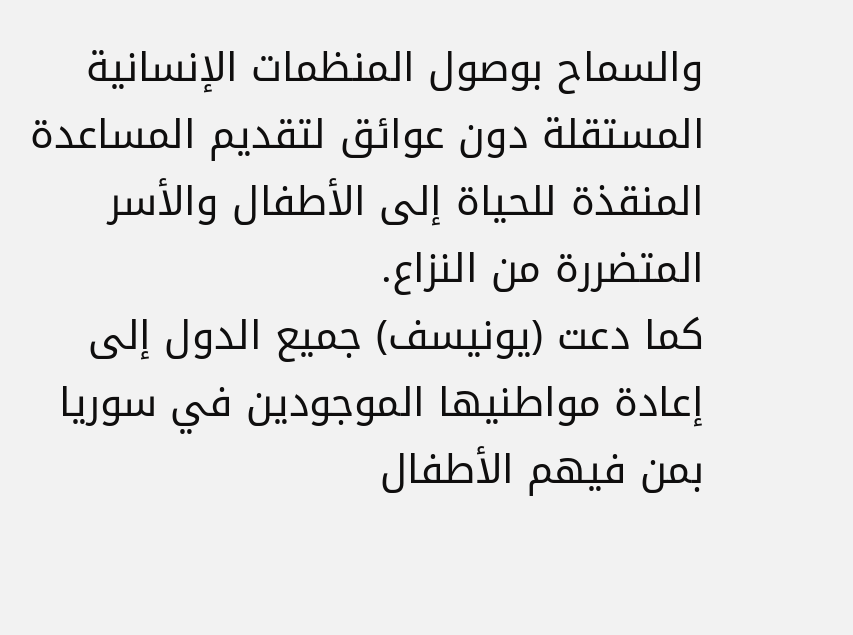والسماح بوصول المنظمات الإنسانية المستقلة دون عوائق لتقديم المساعدة المنقذة للحياة إلى الأطفال والأسر المتضررة من النزاع.
كما دعت (يونيسف) جميع الدول إلى إعادة مواطنيها الموجودين في سوريا بمن فيهم الأطفال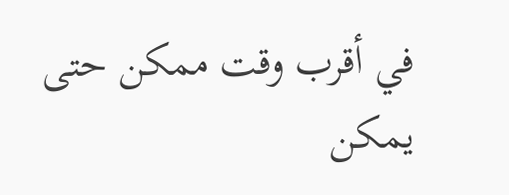في أقرب وقت ممكن حتى يمكن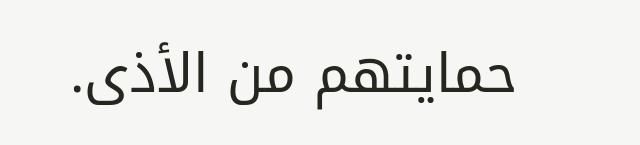حمايتهم من الأذى.